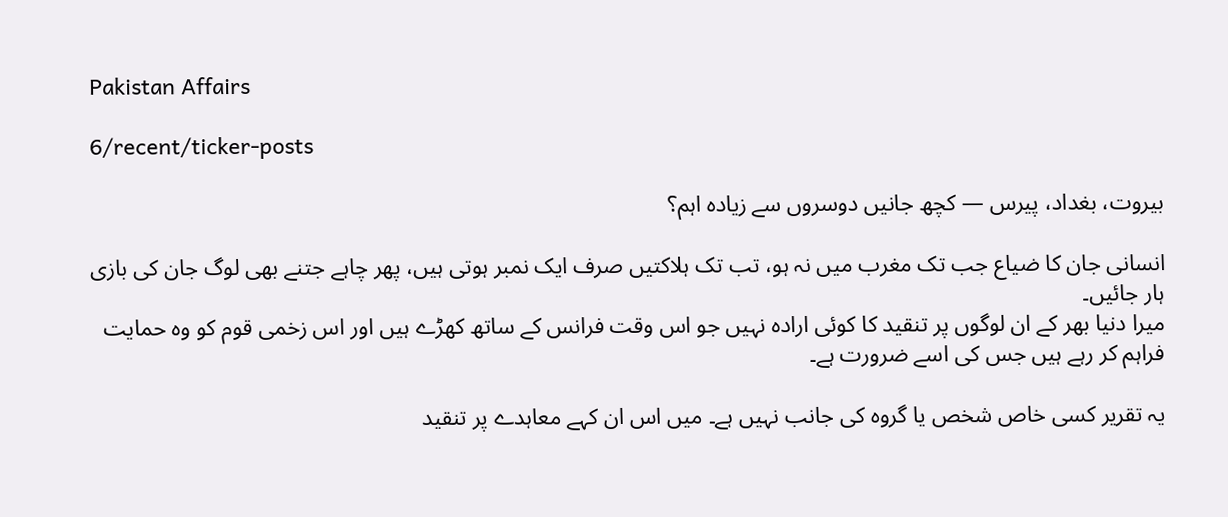Pakistan Affairs

6/recent/ticker-posts

بیروت، بغداد، پیرس — کچھ جانیں دوسروں سے زیادہ اہم؟

انسانی جان کا ضیاع جب تک مغرب میں نہ ہو، تب تک ہلاکتیں صرف ایک نمبر ہوتی ہیں، پھر چاہے جتنے بھی لوگ جان کی بازی ہار جائیں۔
میرا دنیا بھر کے ان لوگوں پر تنقید کا کوئی ارادہ نہیں جو اس وقت فرانس کے ساتھ کھڑے ہیں اور اس زخمی قوم کو وہ حمایت فراہم کر رہے ہیں جس کی اسے ضرورت ہے۔

یہ تقریر کسی خاص شخص یا گروہ کی جانب نہیں ہے۔ میں اس ان کہے معاہدے پر تنقید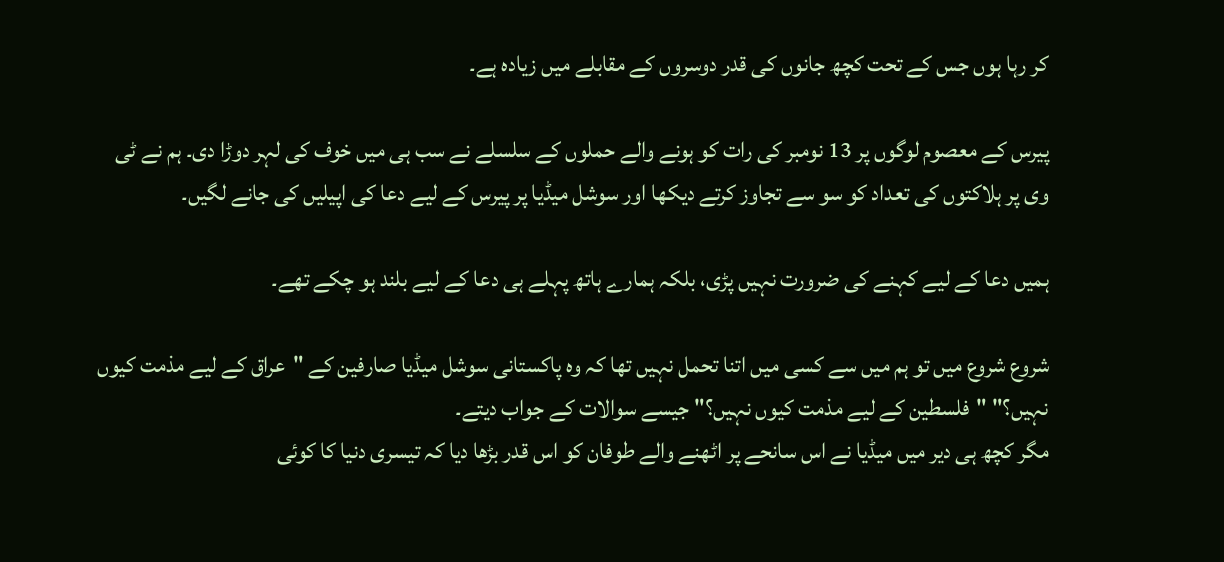کر رہا ہوں جس کے تحت کچھ جانوں کی قدر دوسروں کے مقابلے میں زیادہ ہے۔

پیرس کے معصوم لوگوں پر 13 نومبر کی رات کو ہونے والے حملوں کے سلسلے نے سب ہی میں خوف کی لہر دوڑا دی۔ ہم نے ٹی وی پر ہلاکتوں کی تعداد کو سو سے تجاوز کرتے دیکھا اور سوشل میڈیا پر پیرس کے لیے دعا کی اپیلیں کی جانے لگیں۔

ہمیں دعا کے لیے کہنے کی ضرورت نہیں پڑی، بلکہ ہمارے ہاتھ پہلے ہی دعا کے لیے بلند ہو چکے تھے۔

شروع شروع میں تو ہم میں سے کسی میں اتنا تحمل نہیں تھا کہ وہ پاکستانی سوشل میڈیا صارفین کے "عراق کے لیے مذمت کیوں نہیں؟" "فلسطین کے لیے مذمت کیوں نہیں؟" جیسے سوالات کے جواب دیتے۔
مگر کچھ ہی دیر میں میڈیا نے اس سانحے پر اٹھنے والے طوفان کو اس قدر بڑھا دیا کہ تیسری دنیا کا کوئی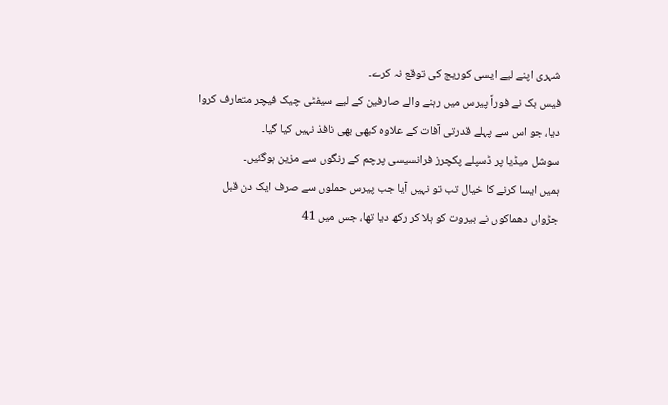شہری اپنے لیے ایسی کوریج کی توقع نہ کرے۔
فیس بک نے فوراً پیرس میں رہنے والے صارفین کے لیے سیفٹی چیک فیچر متعارف کروا دیا، جو اس سے پہلے قدرتی آفات کے علاوہ کبھی بھی نافذ نہیں کیا گیا۔
سوشل میڈیا پر ڈسپلے پکچرز فرانسیسی پرچم کے رنگوں سے مزین ہوگئیں۔
ہمیں ایسا کرنے کا خیال تب تو نہیں آیا جب پیرس حملوں سے صرف ایک دن قبل جڑواں دھماکوں نے بیروت کو ہلا کر رکھ دیا تھا، جس میں 41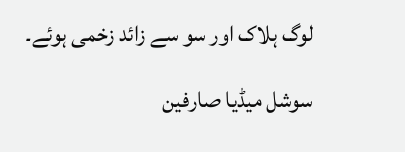لوگ ہلاک اور سو سے زائد زخمی ہوئے۔

سوشل میڈیا صارفین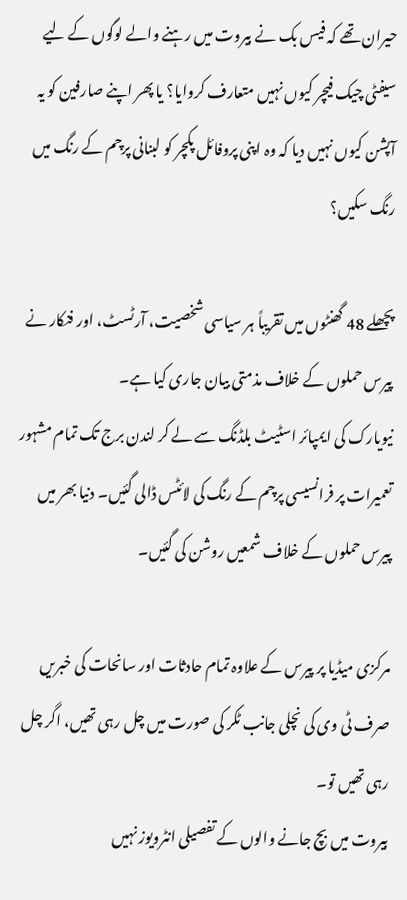حیران تھے کہ فیس بک نے بیروت میں رہنے والے لوگوں کے لیے سیفٹی چیک فیچر کیوں نہیں متعارف کروایا؟ یا پھر اپنے صارفین کو یہ آپشن کیوں نہیں دیا کہ وہ اپنی پروفائل پکچر کو لبنانی پرچم کے رنگ میں رنگ سکیں؟

پچھلے 48 گھنٹوں میں تقریباً ہر سیاسی شخصیت، آرٹسٹ، اور فنکار نے پیرس حملوں کے خلاف مذمتی بیان جاری کیا ہے۔
نیویارک کی ایمپائر اسٹیٹ بلڈنگ سے لے کر لندن برج تک تمام مشہور تعمیرات پر فرانسیسی پرچم کے رنگ کی لائٹس ڈالی گئیں۔ دنیا بھر میں پیرس حملوں کے خلاف شمعیں روشن کی گئیں۔

مرکزی میڈیا پر پیرس کے علاوہ تمام حادثات اور سانحات کی خبریں صرف ٹی وی کی نچلی جانب ٹکر کی صورت میں چل رہی تھیں، اگر چل رہی تھیں تو۔
بیروت میں بچ جانے والوں کے تفصیلی انٹرویوز نہیں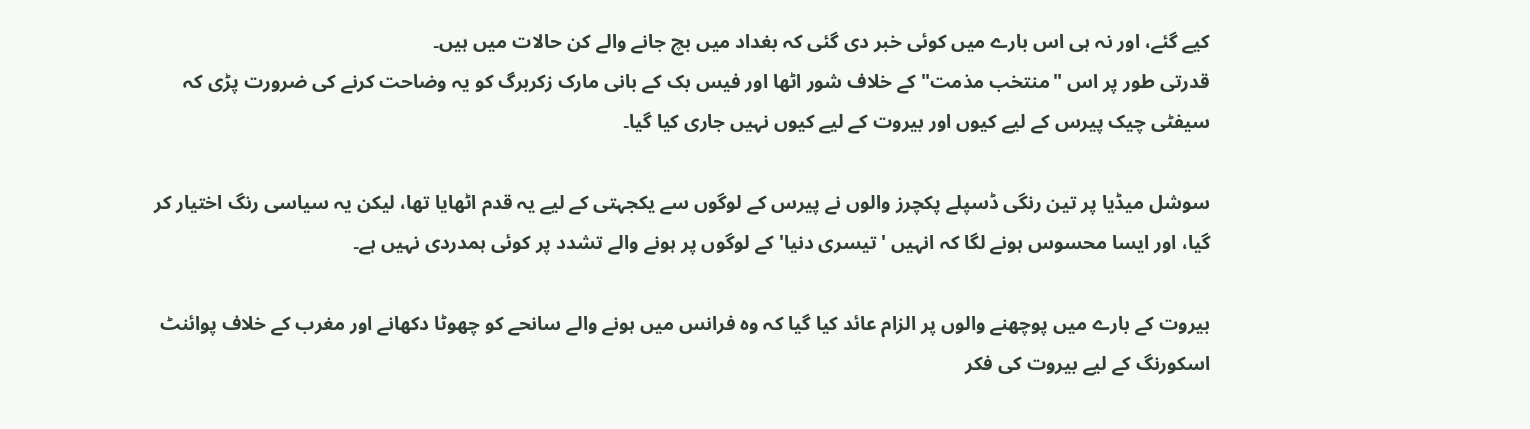کیے گئے، اور نہ ہی اس بارے میں کوئی خبر دی گئی کہ بغداد میں بچ جانے والے کن حالات میں ہیں۔
قدرتی طور پر اس "منتخب مذمت" کے خلاف شور اٹھا اور فیس بک کے بانی مارک زکربرگ کو یہ وضاحت کرنے کی ضرورت پڑی کہ سیفٹی چیک پیرس کے لیے کیوں اور بیروت کے لیے کیوں نہیں جاری کیا گیا۔

سوشل میڈیا پر تین رنگی ڈسپلے پکچرز والوں نے پیرس کے لوگوں سے یکجہتی کے لیے یہ قدم اٹھایا تھا، لیکن یہ سیاسی رنگ اختیار کر گیا، اور ایسا محسوس ہونے لگا کہ انہیں 'تیسری دنیا' کے لوگوں پر ہونے والے تشدد پر کوئی ہمدردی نہیں ہے۔

بیروت کے بارے میں پوچھنے والوں پر الزام عائد کیا گیا کہ وہ فرانس میں ہونے والے سانحے کو چھوٹا دکھانے اور مغرب کے خلاف پوائنٹ اسکورنگ کے لیے بیروت کی فکر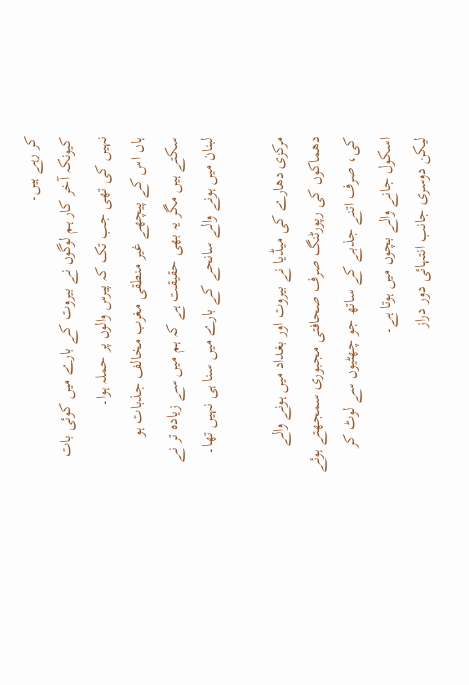کر رہے ہیں۔
کیونکہ آخر کار ہم لوگوں نے بیروت کے بارے میں کوئی بات نہیں کی تھی جب تک کہ پیرس والوں پر حملہ ہوا۔
ہاں اس کے پیچھے غیر منطقی مغرب مخالف جذبات ہو سکتے ہیں مگر یہ بھی حقیقت ہے کہ ہم میں سے زیادہ تر نے لبنان میں ہونے والے سانحے کے بارے میں سنا ہی نہیں تھا۔

مرکزی دھارے کی میڈیا نے بیروت اور بغداد میں ہونے والے دھماکوں کی رپورٹنگ صرف صحافتی مجبوری سمجھتے ہوئے کی، صرف اتنے جذبے کے ساتھ جو چھٹیوں سے لوٹ کر اسکول جانے والے بچوں میں ہوتا ہے۔
لیکن دوسری جانب انتہائی دور دراز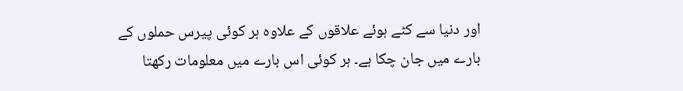اور دنیا سے کٹے ہوئے علاقوں کے علاوہ ہر کوئی پیرس حملوں کے بارے میں جان چکا ہے۔ ہر کوئی اس بارے میں معلومات رکھتا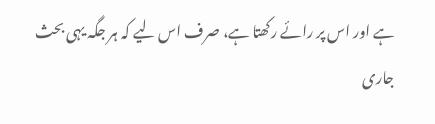ہے اور اس پر رائے رکھتا ہے، صرف اس لیے کہ ہر جگہ یہی بحث جاری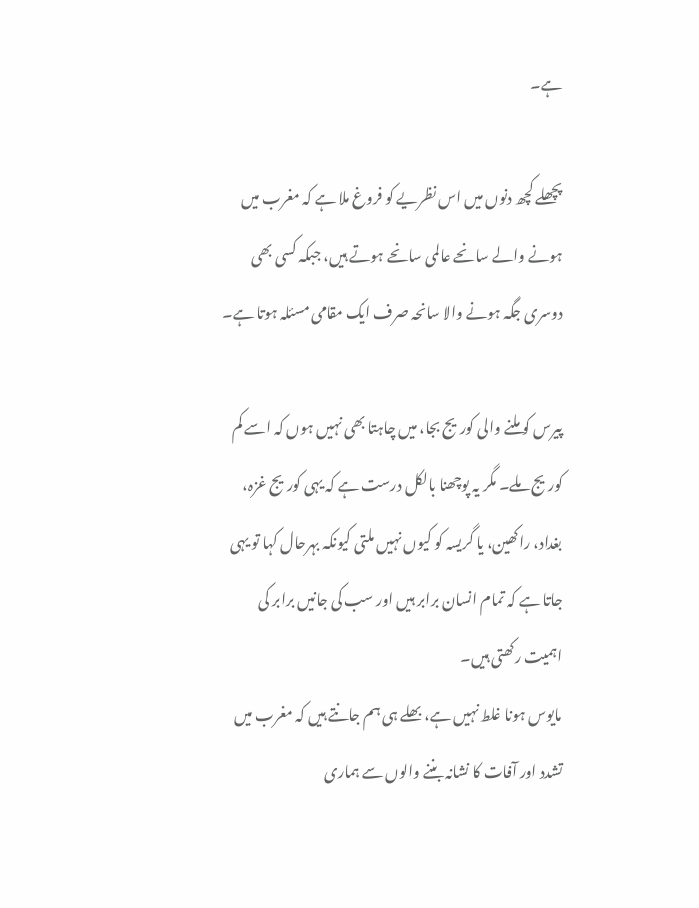ہے۔

پچھلے کچھ دنوں میں اس نظریے کو فروغ ملا ہے کہ مغرب میں ہونے والے سانحے عالمی سانحے ہوتے ہیں، جبکہ کسی بھی دوسری جگہ ہونے والا سانحہ صرف ایک مقامی مسئلہ ہوتا ہے۔

پیرس کو ملنے والی کوریج بجا، میں چاہتا بھی نہیں ہوں کہ اسے کم کوریج ملے۔ مگر یہ پوچھنا بالکل درست ہے کہ یہی کوریج غزہ، بغداد، راکھین، یا گریسہ کو کیوں نہیں ملتی کیونکہ بہرحال کہا تو یہی جاتا ہے کہ تمام انسان برابر ہیں اور سب کی جانیں برابر کی اہمیت رکھتی ہیں۔
مایوس ہونا غلط نہیں ہے، بھلے ہی ہم جانتے ہیں کہ مغرب میں تشدد اور آفات کا نشانہ بننے والوں سے ہماری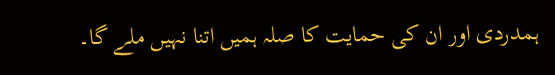ہمدردی اور ان کی حمایت کا صلہ ہمیں اتنا نہیں ملے گا۔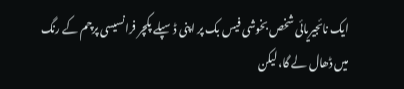ایک نائجیریائی شخص بخوشی فیس بک پر اپنی ڈسپلے پکچر فرانسیسی پرچم کے رنگ میں ڈھال لے گا، لیکن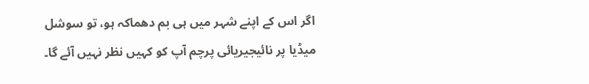اگر اس کے اپنے شہر میں ہی بم دھماکہ ہو، تو سوشل میڈیا پر نائیجیریائی پرچم آپ کو کہیں نظر نہیں آئے گا۔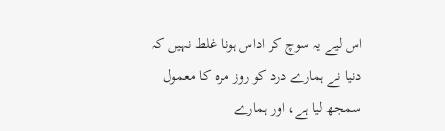اس لیے یہ سوچ کر اداس ہونا غلط نہیں کہ دنیا نے ہمارے درد کو روز مرہ کا معمول سمجھ لیا ہے، اور ہمارے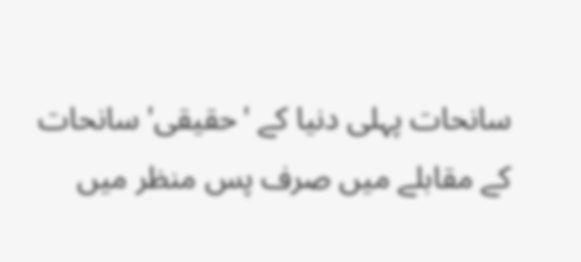سانحات پہلی دنیا کے 'حقیقی' سانحات کے مقابلے میں صرف پس منظر میں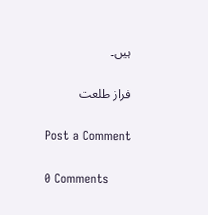ہیں۔

فراز طلعت

Post a Comment

0 Comments